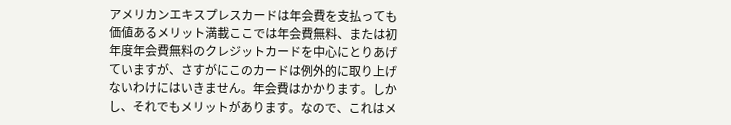アメリカンエキスプレスカードは年会費を支払っても価値あるメリット満載ここでは年会費無料、または初年度年会費無料のクレジットカードを中心にとりあげていますが、さすがにこのカードは例外的に取り上げないわけにはいきません。年会費はかかります。しかし、それでもメリットがあります。なので、これはメ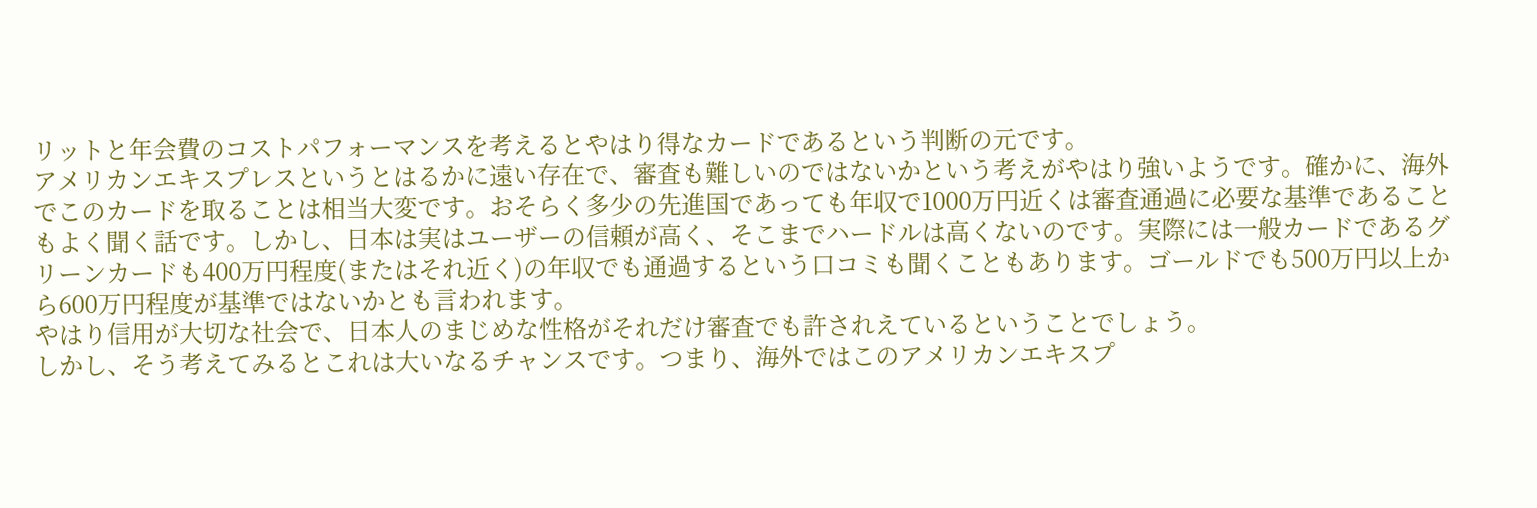リットと年会費のコストパフォーマンスを考えるとやはり得なカードであるという判断の元です。
アメリカンエキスプレスというとはるかに遠い存在で、審査も難しいのではないかという考えがやはり強いようです。確かに、海外でこのカードを取ることは相当大変です。おそらく多少の先進国であっても年収で1000万円近くは審査通過に必要な基準であることもよく聞く話です。しかし、日本は実はユーザーの信頼が高く、そこまでハードルは高くないのです。実際には一般カードであるグリーンカードも400万円程度(またはそれ近く)の年収でも通過するという口コミも聞くこともあります。ゴールドでも500万円以上から600万円程度が基準ではないかとも言われます。
やはり信用が大切な社会で、日本人のまじめな性格がそれだけ審査でも許されえているということでしょう。
しかし、そう考えてみるとこれは大いなるチャンスです。つまり、海外ではこのアメリカンエキスプ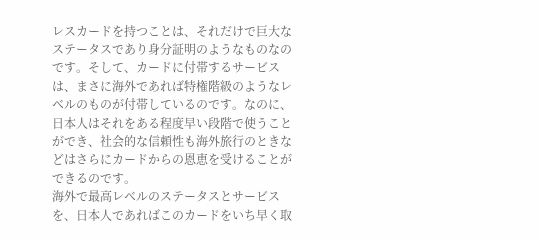レスカードを持つことは、それだけで巨大なステータスであり身分証明のようなものなのです。そして、カードに付帯するサービスは、まさに海外であれば特権階級のようなレベルのものが付帯しているのです。なのに、日本人はそれをある程度早い段階で使うことができ、社会的な信頼性も海外旅行のときなどはさらにカードからの恩恵を受けることができるのです。
海外で最高レベルのステータスとサービスを、日本人であればこのカードをいち早く取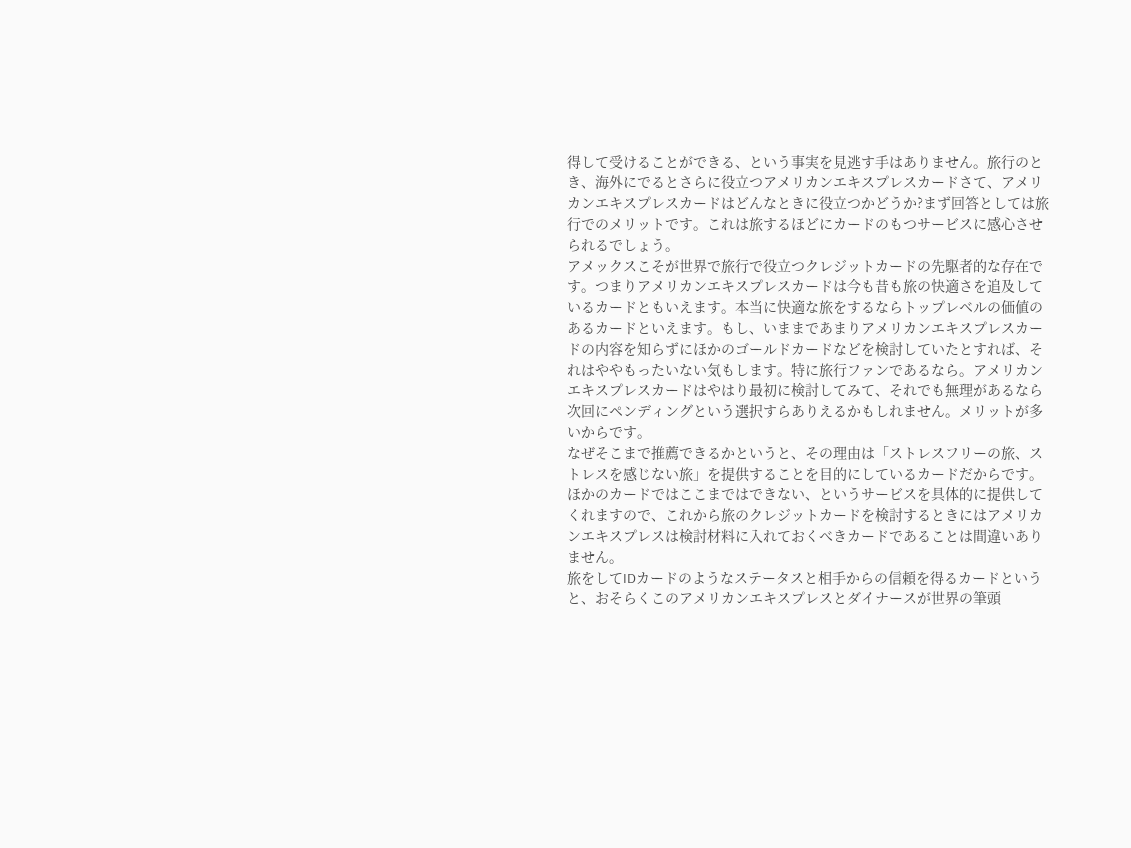得して受けることができる、という事実を見逃す手はありません。旅行のとき、海外にでるとさらに役立つアメリカンエキスプレスカードさて、アメリカンエキスプレスカードはどんなときに役立つかどうか?まず回答としては旅行でのメリットです。これは旅するほどにカードのもつサービスに感心させられるでしょう。
アメックスこそが世界で旅行で役立つクレジットカードの先駆者的な存在です。つまりアメリカンエキスプレスカードは今も昔も旅の快適さを追及しているカードともいえます。本当に快適な旅をするならトップレベルの価値のあるカードといえます。もし、いままであまりアメリカンエキスプレスカードの内容を知らずにほかのゴールドカードなどを検討していたとすれば、それはややもったいない気もします。特に旅行ファンであるなら。アメリカンエキスプレスカードはやはり最初に検討してみて、それでも無理があるなら次回にペンディングという選択すらありえるかもしれません。メリットが多いからです。
なぜそこまで推薦できるかというと、その理由は「ストレスフリーの旅、ストレスを感じない旅」を提供することを目的にしているカードだからです。ほかのカードではここまではできない、というサービスを具体的に提供してくれますので、これから旅のクレジットカードを検討するときにはアメリカンエキスプレスは検討材料に入れておくべきカードであることは間違いありません。
旅をしてIDカードのようなステータスと相手からの信頼を得るカードというと、おそらくこのアメリカンエキスプレスとダイナースが世界の筆頭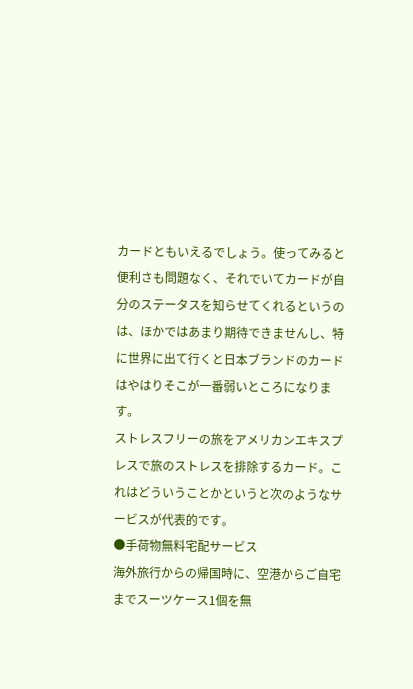カードともいえるでしょう。使ってみると便利さも問題なく、それでいてカードが自分のステータスを知らせてくれるというのは、ほかではあまり期待できませんし、特に世界に出て行くと日本ブランドのカードはやはりそこが一番弱いところになります。
ストレスフリーの旅をアメリカンエキスプレスで旅のストレスを排除するカード。これはどういうことかというと次のようなサービスが代表的です。
●手荷物無料宅配サービス
海外旅行からの帰国時に、空港からご自宅までスーツケース1個を無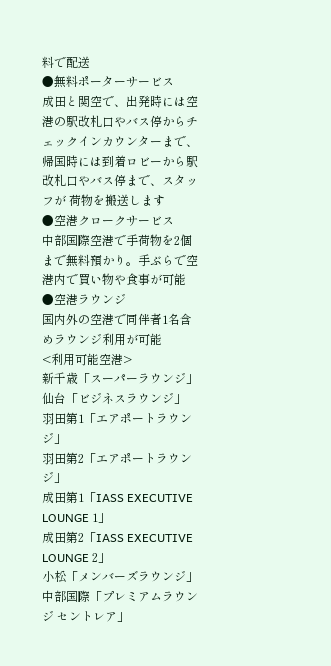料で配送
●無料ポーターサービス
成田と関空で、出発時には空港の駅改札口やバス停からチェックインカウンターまで、 帰国時には到着ロビーから駅改札口やバス停まで、スタッフが 荷物を搬送します
●空港クロークサービス
中部国際空港で手荷物を2個まで無料預かり。手ぶらで空港内で買い物や食事が可能
●空港ラウンジ
国内外の空港で同伴者1名含めラウンジ利用が可能
<利用可能空港>
新千歳「スーパーラウンジ」
仙台「ビジネスラウンジ」
羽田第1「エアポートラウンジ」
羽田第2「エアポートラウンジ」
成田第1「IASS EXECUTIVE LOUNGE 1」
成田第2「IASS EXECUTIVE LOUNGE 2」
小松「メンバーズラウンジ」
中部国際「プレミアムラウンジ セントレア」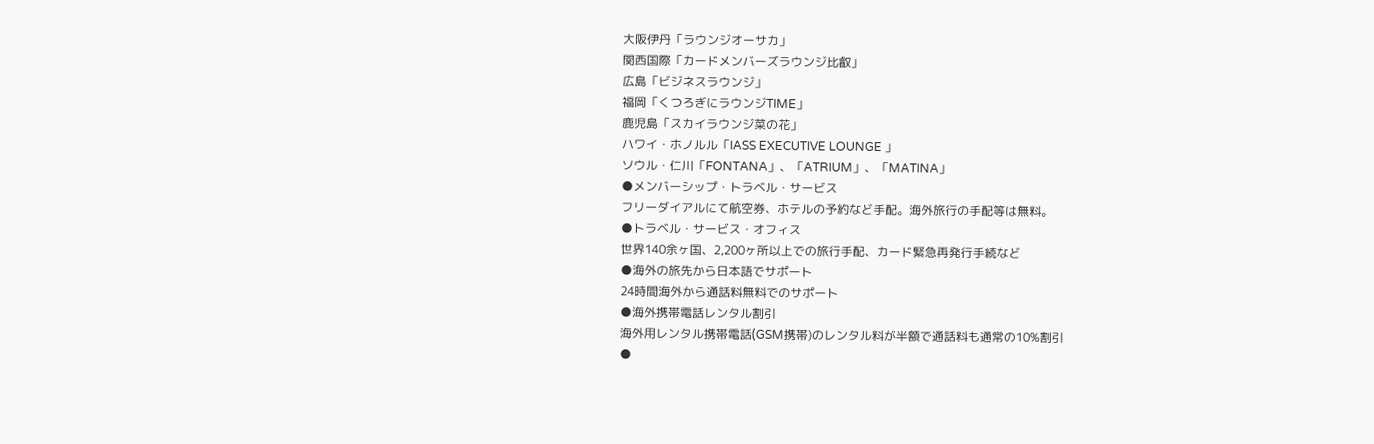大阪伊丹「ラウンジオーサカ」
関西国際「カードメンバーズラウンジ比叡」
広島「ビジネスラウンジ」
福岡「くつろぎにラウンジTIME」
鹿児島「スカイラウンジ菜の花」
ハワイ・ホノルル「IASS EXECUTIVE LOUNGE 」
ソウル・仁川「FONTANA」、「ATRIUM」、「MATINA」
●メンバーシップ・トラベル・サービス
フリーダイアルにて航空券、ホテルの予約など手配。海外旅行の手配等は無料。
●トラベル・サービス・オフィス
世界140余ヶ国、2,200ヶ所以上での旅行手配、カード緊急再発行手続など
●海外の旅先から日本語でサポート
24時間海外から通話料無料でのサポート
●海外携帯電話レンタル割引
海外用レンタル携帯電話(GSM携帯)のレンタル料が半額で通話料も通常の10%割引
●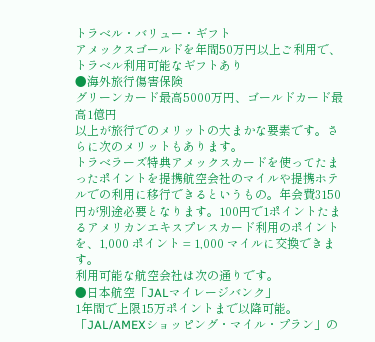トラベル・バリュー・ギフト
アメックスゴールドを年間50万円以上ご利用で、トラベル利用可能なギフトあり
●海外旅行傷害保険
グリーンカード最高5000万円、ゴールドカード最高1億円
以上が旅行でのメリットの大まかな要素です。さらに次のメリットもあります。
トラベラーズ特典アメックスカードを使ってたまったポイントを提携航空会社のマイルや提携ホテルでの利用に移行できるというもの。年会費3150円が別途必要となります。100円で1ポイントたまるアメリカンエキスプレスカード利用のポイントを、1,000 ポイント = 1,000 マイルに交換できます。
利用可能な航空会社は次の通りです。
●日本航空「JALマイレージバンク」
1年間で上限15万ポイントまで以降可能。
「JAL/AMEXショッピング・マイル・プラン」の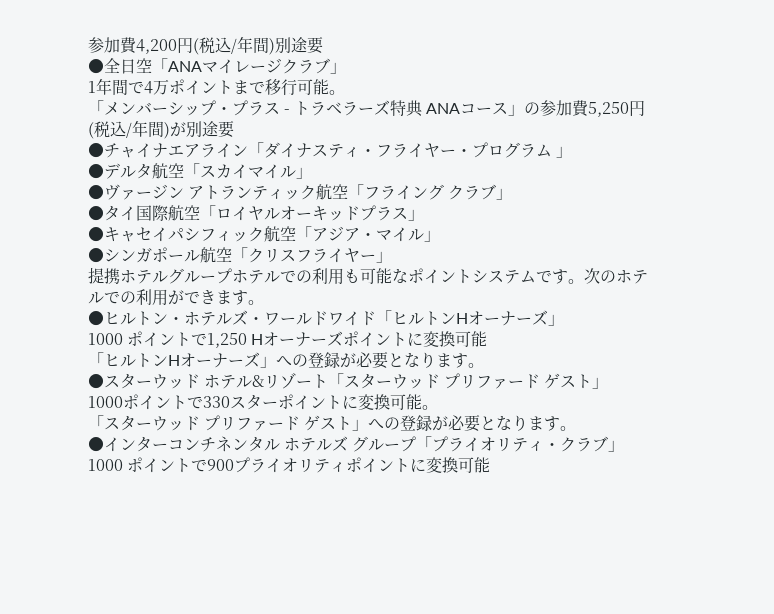参加費4,200円(税込/年間)別途要
●全日空「ANAマイレージクラブ」
1年間で4万ポイントまで移行可能。
「メンバーシップ・プラス - トラベラーズ特典 ANAコース」の参加費5,250円(税込/年間)が別途要
●チャイナエアライン「ダイナスティ・フライヤー・プログラム 」
●デルタ航空「スカイマイル」
●ヴァージン アトランティック航空「フライング クラブ」
●タイ国際航空「ロイヤルオーキッドプラス」
●キャセイパシフィック航空「アジア・マイル」
●シンガポール航空「クリスフライヤー」
提携ホテルグループホテルでの利用も可能なポイントシステムです。次のホテルでの利用ができます。
●ヒルトン・ホテルズ・ワールドワイド「ヒルトンHオーナーズ」
1000 ポイントで1,250 Hオーナーズポイントに変換可能
「ヒルトンHオーナーズ」への登録が必要となります。
●スターウッド ホテル&リゾート「スターウッド プリファード ゲスト」
1000ポイントで330スターポイントに変換可能。
「スターウッド プリファード ゲスト」への登録が必要となります。
●インターコンチネンタル ホテルズ グループ「プライオリティ・クラブ」
1000 ポイントで900プライオリティポイントに変換可能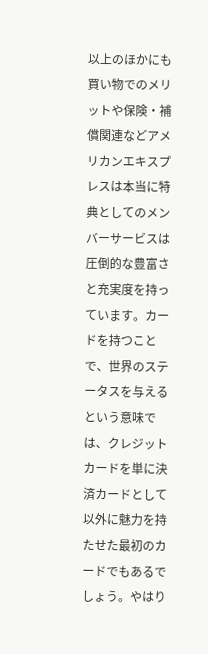以上のほかにも買い物でのメリットや保険・補償関連などアメリカンエキスプレスは本当に特典としてのメンバーサービスは圧倒的な豊富さと充実度を持っています。カードを持つことで、世界のステータスを与えるという意味では、クレジットカードを単に決済カードとして以外に魅力を持たせた最初のカードでもあるでしょう。やはり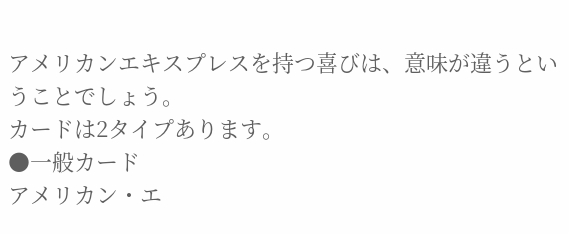アメリカンエキスプレスを持つ喜びは、意味が違うということでしょう。
カードは2タイプあります。
●一般カード
アメリカン・エ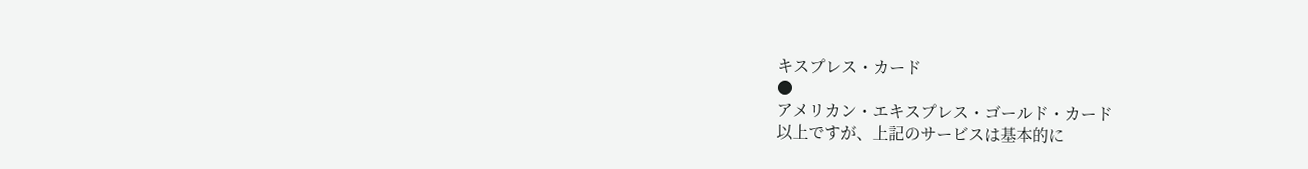キスプレス・カード
●
アメリカン・エキスプレス・ゴールド・カード
以上ですが、上記のサービスは基本的に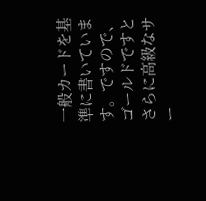一般カードを基準に書いています。ですので、ゴールドですとさらに高級なサー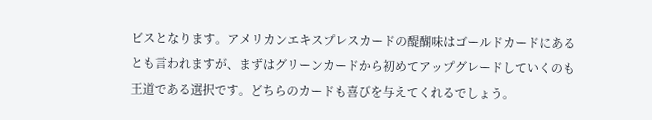ビスとなります。アメリカンエキスプレスカードの醍醐味はゴールドカードにあるとも言われますが、まずはグリーンカードから初めてアップグレードしていくのも王道である選択です。どちらのカードも喜びを与えてくれるでしょう。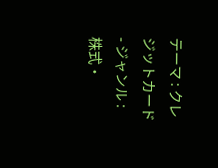テーマ : クレジットカード - ジャンル : 株式・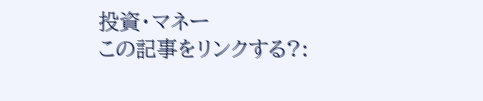投資・マネー
この記事をリンクする?: